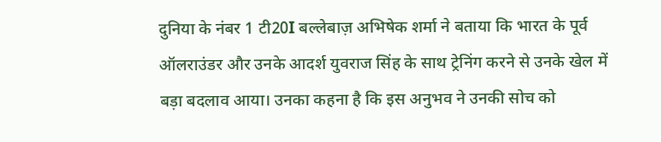दुनिया के नंबर 1 टी20I बल्लेबाज़ अभिषेक शर्मा ने बताया कि भारत के पूर्व ऑलराउंडर और उनके आदर्श युवराज सिंह के साथ ट्रेनिंग करने से उनके खेल में बड़ा बदलाव आया। उनका कहना है कि इस अनुभव ने उनकी सोच को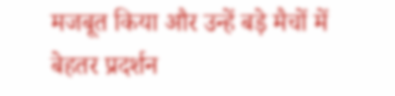मजबूत किया और उन्हें बड़े मैचों में बेहतर प्रदर्शन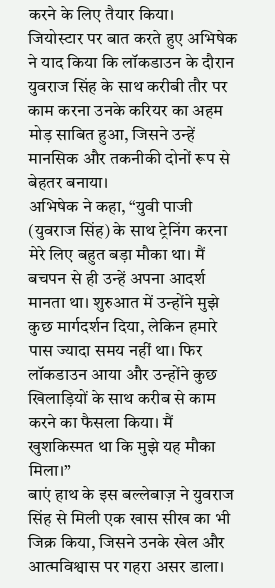करने के लिए तैयार किया।
जियोस्टार पर बात करते हुए अभिषेक ने याद किया कि लॉकडाउन के दौरान युवराज सिंह के साथ करीबी तौर पर काम करना उनके करियर का अहम मोड़ साबित हुआ, जिसने उन्हें मानसिक और तकनीकी दोनों रूप से बेहतर बनाया।
अभिषेक ने कहा, “युवी पाजी (युवराज सिंह) के साथ ट्रेनिंग करना मेरे लिए बहुत बड़ा मौका था। मैं बचपन से ही उन्हें अपना आदर्श मानता था। शुरुआत में उन्होंने मुझे कुछ मार्गदर्शन दिया, लेकिन हमारे पास ज्यादा समय नहीं था। फिर लॉकडाउन आया और उन्होंने कुछ खिलाड़ियों के साथ करीब से काम करने का फैसला किया। मैं खुशकिस्मत था कि मुझे यह मौका मिला।”
बाएं हाथ के इस बल्लेबाज़ ने युवराज सिंह से मिली एक खास सीख का भी जिक्र किया, जिसने उनके खेल और आत्मविश्वास पर गहरा असर डाला।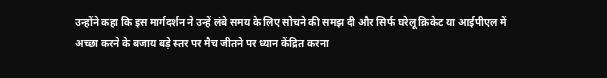उन्होंने कहा कि इस मार्गदर्शन ने उन्हें लंबे समय के लिए सोचने की समझ दी और सिर्फ घरेलू क्रिकेट या आईपीएल में अच्छा करने के बजाय बड़े स्तर पर मैच जीतने पर ध्यान केंद्रित करना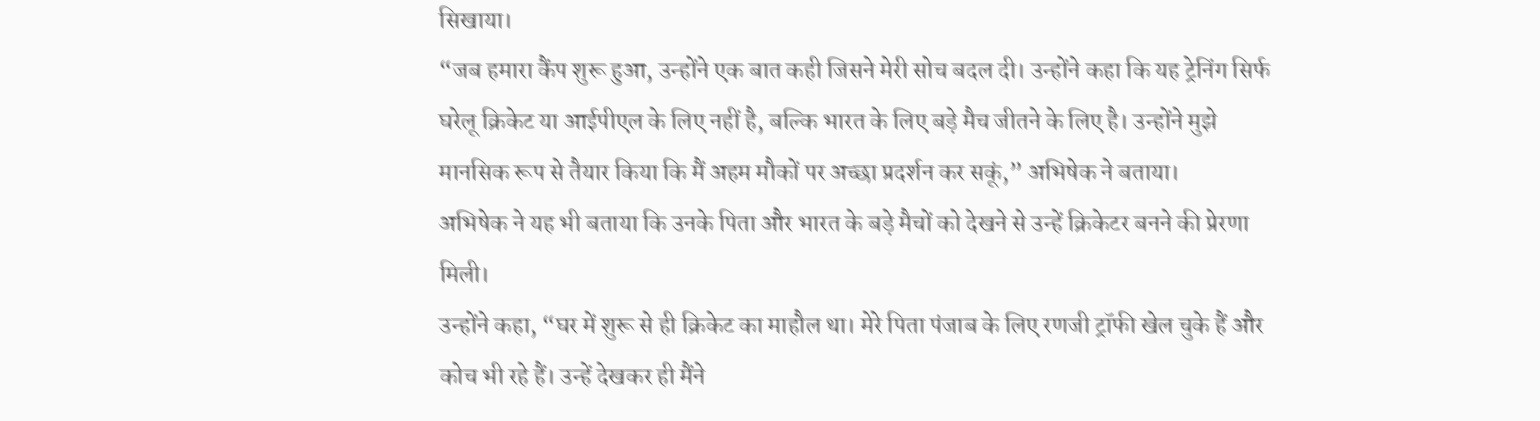सिखाया।
“जब हमारा कैंप शुरू हुआ, उन्होंने एक बात कही जिसने मेरी सोच बदल दी। उन्होंने कहा कि यह ट्रेनिंग सिर्फ घरेलू क्रिकेट या आईपीएल के लिए नहीं है, बल्कि भारत के लिए बड़े मैच जीतने के लिए है। उन्होंने मुझे मानसिक रूप से तैयार किया कि मैं अहम मौकों पर अच्छा प्रदर्शन कर सकूं,” अभिषेक ने बताया।
अभिषेक ने यह भी बताया कि उनके पिता और भारत के बड़े मैचों को देखने से उन्हें क्रिकेटर बनने की प्रेरणा मिली।
उन्होंने कहा, “घर में शुरू से ही क्रिकेट का माहौल था। मेरे पिता पंजाब के लिए रणजी ट्रॉफी खेल चुके हैं और कोच भी रहे हैं। उन्हें देखकर ही मैंने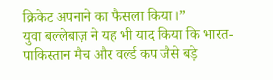क्रिकेट अपनाने का फैसला किया।”
युवा बल्लेबाज़ ने यह भी याद किया कि भारत-पाकिस्तान मैच और वर्ल्ड कप जैसे बड़े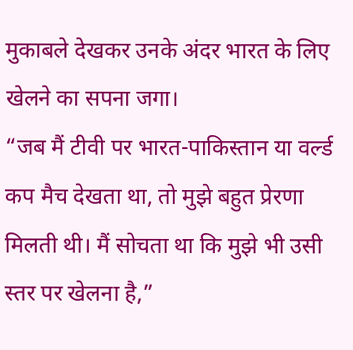मुकाबले देखकर उनके अंदर भारत के लिए खेलने का सपना जगा।
“जब मैं टीवी पर भारत-पाकिस्तान या वर्ल्ड कप मैच देखता था, तो मुझे बहुत प्रेरणा मिलती थी। मैं सोचता था कि मुझे भी उसी स्तर पर खेलना है,”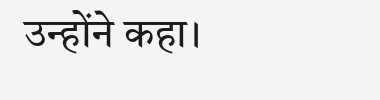उन्होंने कहा।